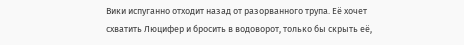Вики испуганно отходит назад от разорванного трупа. Её хочет схватить Люцифер и бросить в водоворот, только бы скрыть её,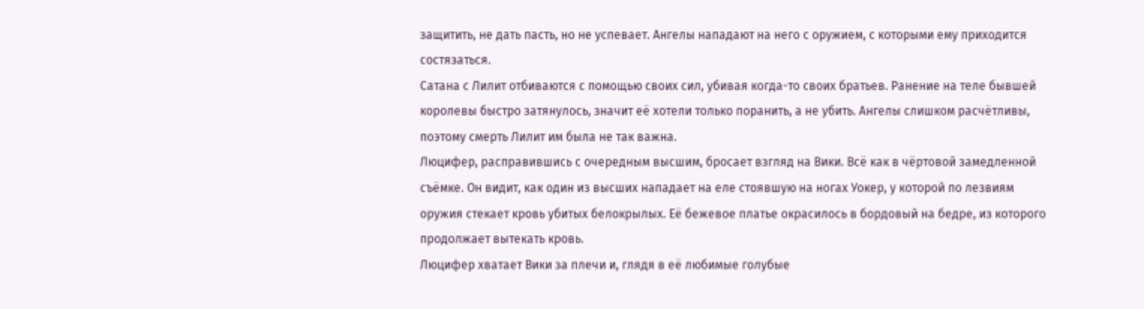защитить, не дать пасть, но не успевает. Ангелы нападают на него с оружием, с которыми ему приходится состязаться.
Сатана с Лилит отбиваются с помощью своих сил, убивая когда-то своих братьев. Ранение на теле бывшей королевы быстро затянулось, значит её хотели только поранить, а не убить. Ангелы слишком расчётливы, поэтому смерть Лилит им была не так важна.
Люцифер, расправившись с очередным высшим, бросает взгляд на Вики. Всё как в чёртовой замедленной съёмке. Он видит, как один из высших нападает на еле стоявшую на ногах Уокер, у которой по лезвиям оружия стекает кровь убитых белокрылых. Её бежевое платье окрасилось в бордовый на бедре, из которого продолжает вытекать кровь.
Люцифер хватает Вики за плечи и, глядя в её любимые голубые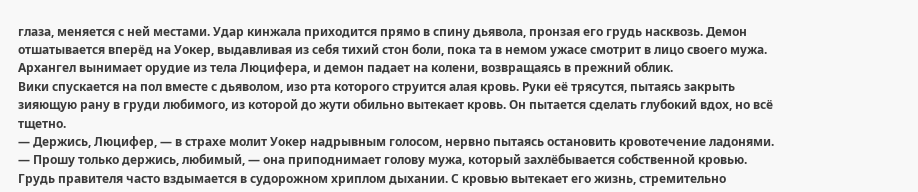глаза, меняется с ней местами. Удар кинжала приходится прямо в спину дьявола, пронзая его грудь насквозь. Демон отшатывается вперёд на Уокер, выдавливая из себя тихий стон боли, пока та в немом ужасе смотрит в лицо своего мужа. Архангел вынимает орудие из тела Люцифера, и демон падает на колени, возвращаясь в прежний облик.
Вики спускается на пол вместе с дьяволом, изо рта которого струится алая кровь. Руки её трясутся, пытаясь закрыть зияющую рану в груди любимого, из которой до жути обильно вытекает кровь. Он пытается сделать глубокий вдох, но всё тщетно.
— Держись, Люцифер, — в страхе молит Уокер надрывным голосом, нервно пытаясь остановить кровотечение ладонями. — Прошу только держись, любимый, — она приподнимает голову мужа, который захлёбывается собственной кровью.
Грудь правителя часто вздымается в судорожном хриплом дыхании. С кровью вытекает его жизнь, стремительно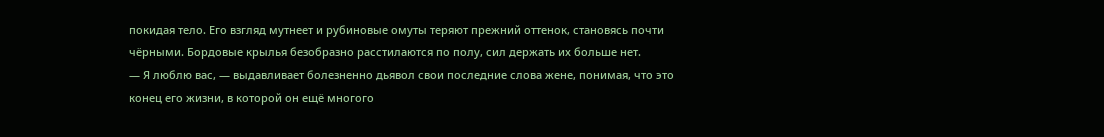покидая тело. Его взгляд мутнеет и рубиновые омуты теряют прежний оттенок, становясь почти чёрными. Бордовые крылья безобразно расстилаются по полу, сил держать их больше нет.
— Я люблю вас, — выдавливает болезненно дьявол свои последние слова жене, понимая, что это конец его жизни, в которой он ещё многого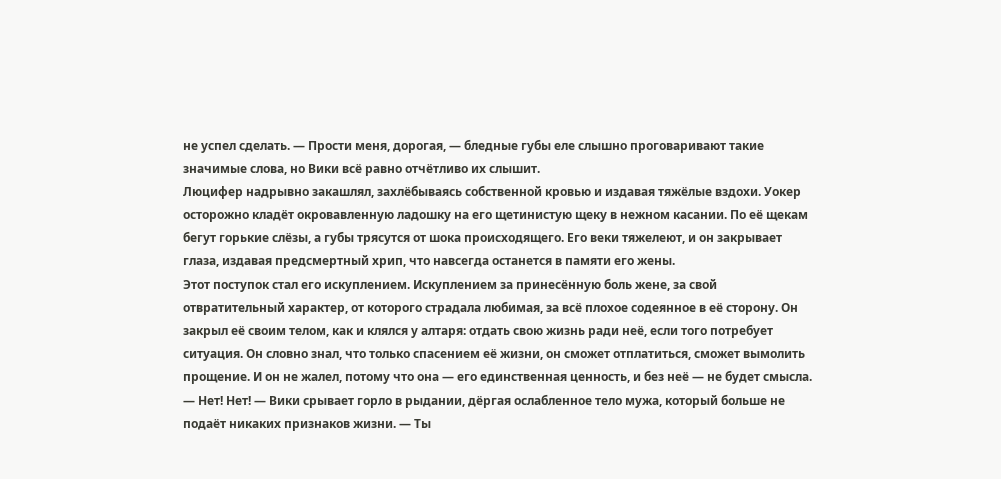не успел сделать. — Прости меня, дорогая, — бледные губы еле слышно проговаривают такие значимые слова, но Вики всё равно отчётливо их слышит.
Люцифер надрывно закашлял, захлёбываясь собственной кровью и издавая тяжёлые вздохи. Уокер осторожно кладёт окровавленную ладошку на его щетинистую щеку в нежном касании. По её щекам бегут горькие слёзы, а губы трясутся от шока происходящего. Его веки тяжелеют, и он закрывает глаза, издавая предсмертный хрип, что навсегда останется в памяти его жены.
Этот поступок стал его искуплением. Искуплением за принесённую боль жене, за свой отвратительный характер, от которого страдала любимая, за всё плохое содеянное в её сторону. Он закрыл её своим телом, как и клялся у алтаря: отдать свою жизнь ради неё, если того потребует ситуация. Он словно знал, что только спасением её жизни, он сможет отплатиться, сможет вымолить прощение. И он не жалел, потому что она — его единственная ценность, и без неё — не будет смысла.
— Нет! Нет! — Вики срывает горло в рыдании, дёргая ослабленное тело мужа, который больше не подаёт никаких признаков жизни. — Ты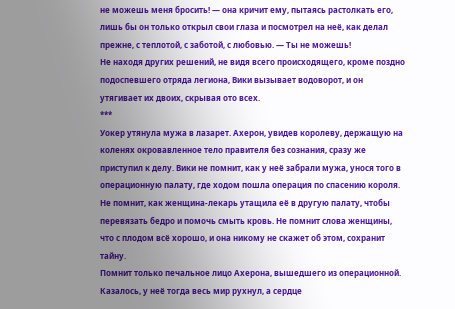не можешь меня бросить! — она кричит ему, пытаясь растолкать его, лишь бы он только открыл свои глаза и посмотрел на неё, как делал прежне, с теплотой, с заботой, с любовью. — Ты не можешь!
Не находя других решений, не видя всего происходящего, кроме поздно подоспевшего отряда легиона, Вики вызывает водоворот, и он утягивает их двоих, скрывая ото всех.
***
Уокер утянула мужа в лазарет. Ахерон, увидев королеву, держащую на коленях окровавленное тело правителя без сознания, сразу же приступил к делу. Вики не помнит, как у неё забрали мужа, унося того в операционную палату, где ходом пошла операция по спасению короля. Не помнит, как женщина-лекарь утащила её в другую палату, чтобы перевязать бедро и помочь смыть кровь. Не помнит слова женщины, что с плодом всё хорошо, и она никому не скажет об этом, сохранит тайну.
Помнит только печальное лицо Ахерона, вышедшего из операционной. Казалось, у неё тогда весь мир рухнул, а сердце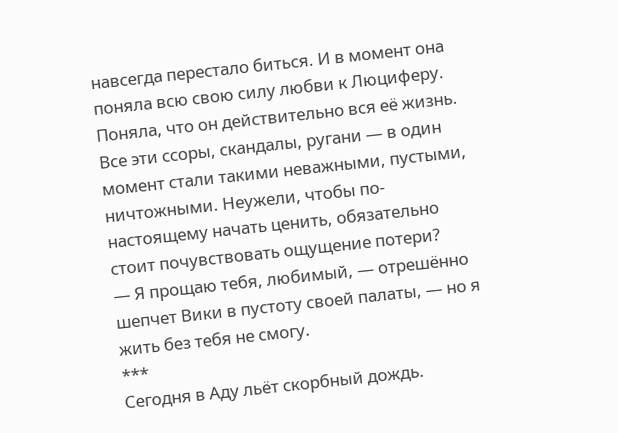навсегда перестало биться. И в момент она поняла всю свою силу любви к Люциферу. Поняла, что он действительно вся её жизнь. Все эти ссоры, скандалы, ругани — в один момент стали такими неважными, пустыми, ничтожными. Неужели, чтобы по-настоящему начать ценить, обязательно стоит почувствовать ощущение потери?
— Я прощаю тебя, любимый, — отрешённо шепчет Вики в пустоту своей палаты, — но я жить без тебя не смогу.
***
Сегодня в Аду льёт скорбный дождь.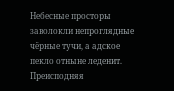Небесные просторы заволокли непроглядные чёрные тучи, а адское пекло отныне леденит. Преисподняя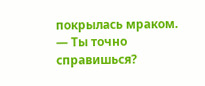покрылась мраком.
— Ты точно справишься?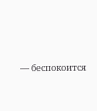— беспокоится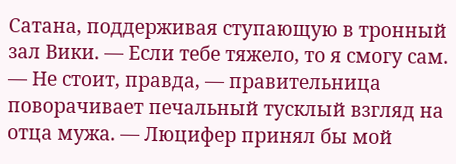Сатана, поддерживая ступающую в тронный зал Вики. — Если тебе тяжело, то я смогу сам.
— Не стоит, правда, — правительница поворачивает печальный тусклый взгляд на отца мужа. — Люцифер принял бы мой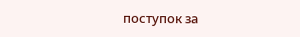поступок за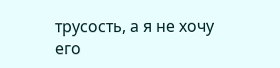трусость, а я не хочу его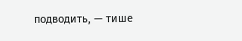подводить, — тише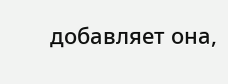добавляет она,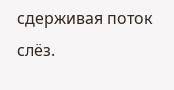сдерживая поток слёз.